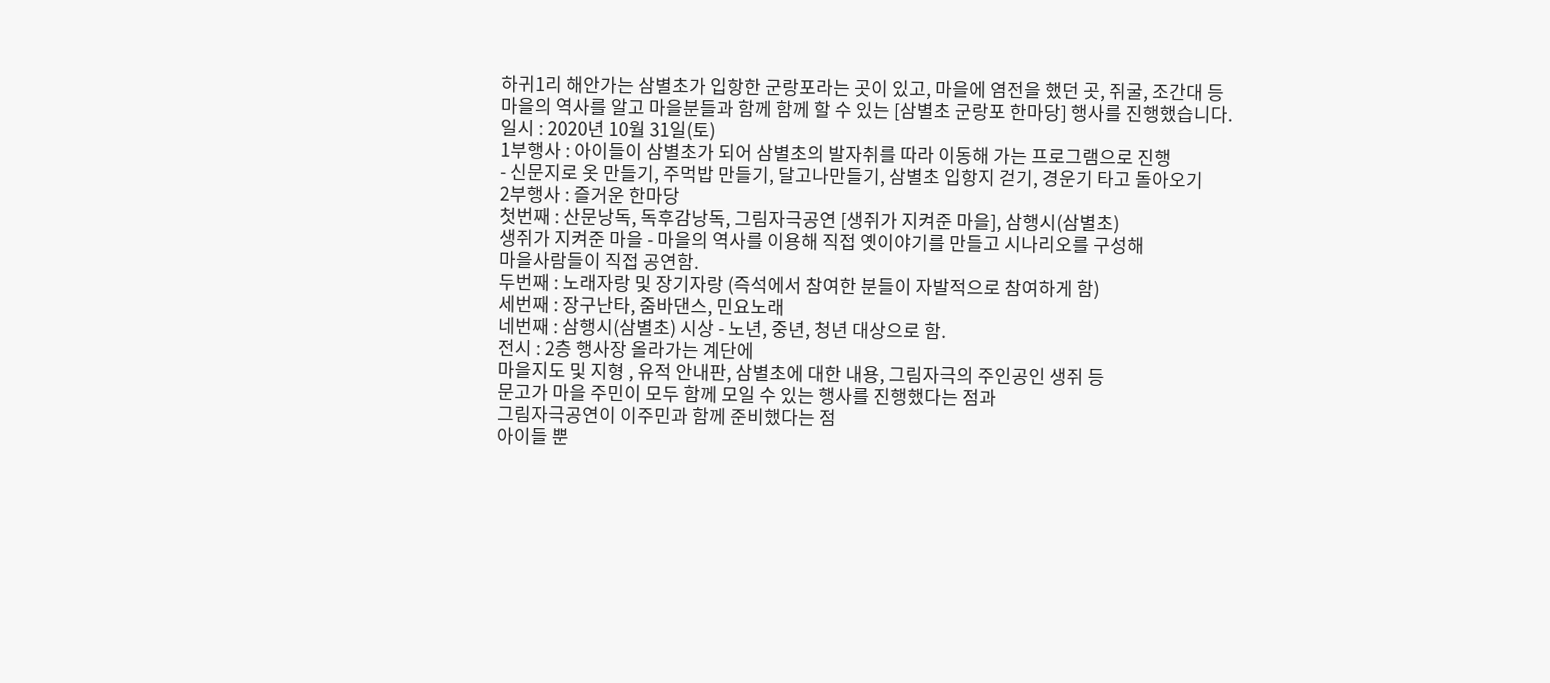하귀1리 해안가는 삼별초가 입항한 군랑포라는 곳이 있고, 마을에 염전을 했던 곳, 쥐굴, 조간대 등
마을의 역사를 알고 마을분들과 함께 함께 할 수 있는 [삼별초 군랑포 한마당] 행사를 진행했습니다.
일시 : 2020년 10월 31일(토)
1부행사 : 아이들이 삼별초가 되어 삼별초의 발자취를 따라 이동해 가는 프로그램으로 진행
- 신문지로 옷 만들기, 주먹밥 만들기, 달고나만들기, 삼별초 입항지 걷기, 경운기 타고 돌아오기
2부행사 : 즐거운 한마당
첫번째 : 산문낭독, 독후감낭독, 그림자극공연 [생쥐가 지켜준 마을], 삼행시(삼별초)
생쥐가 지켜준 마을 - 마을의 역사를 이용해 직접 옛이야기를 만들고 시나리오를 구성해
마을사람들이 직접 공연함.
두번째 : 노래자랑 및 장기자랑 (즉석에서 참여한 분들이 자발적으로 참여하게 함)
세번째 : 장구난타, 줌바댄스, 민요노래
네번째 : 삼행시(삼별초) 시상 - 노년, 중년, 청년 대상으로 함.
전시 : 2층 행사장 올라가는 계단에
마을지도 및 지형 , 유적 안내판, 삼별초에 대한 내용, 그림자극의 주인공인 생쥐 등
문고가 마을 주민이 모두 함께 모일 수 있는 행사를 진행했다는 점과
그림자극공연이 이주민과 함께 준비했다는 점
아이들 뿐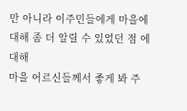만 아니라 이주민들에게 마을에 대해 좀 더 알릴 수 있었던 점 에 대해
마을 어르신들께서 좋게 봐 주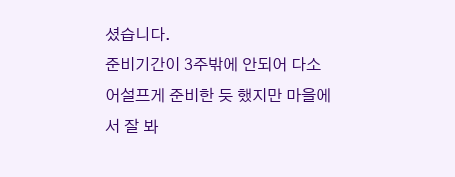셨습니다.
준비기간이 3주밖에 안되어 다소 어설프게 준비한 듯 했지만 마을에서 잘 봐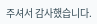주셔서 감사했습니다.